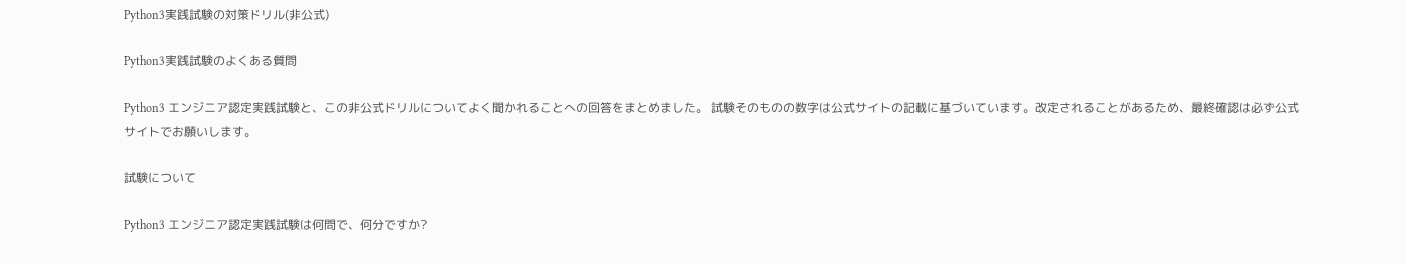Python3実践試験の対策ドリル(非公式)

Python3実践試験のよくある質問

Python3 エンジニア認定実践試験と、この非公式ドリルについてよく聞かれることへの回答をまとめました。 試験そのものの数字は公式サイトの記載に基づいています。改定されることがあるため、最終確認は必ず公式サイトでお願いします。

試験について

Python3 エンジニア認定実践試験は何問で、何分ですか?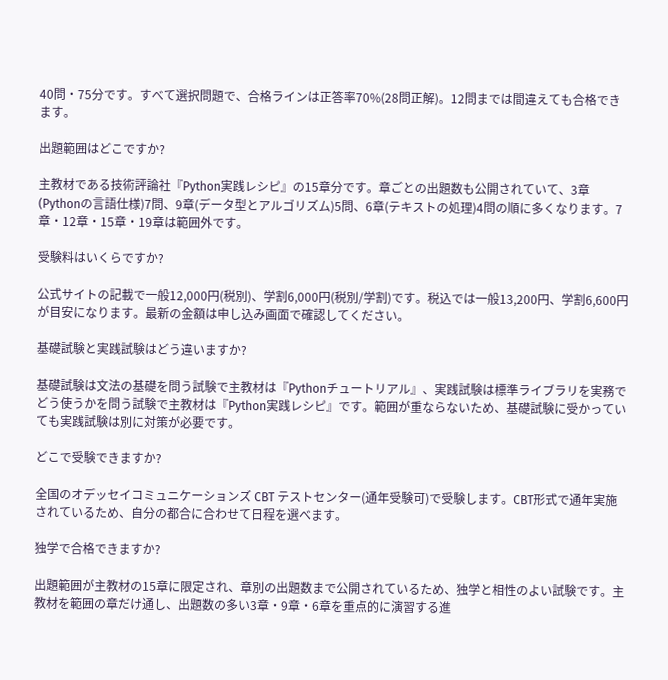40問・75分です。すべて選択問題で、合格ラインは正答率70%(28問正解)。12問までは間違えても合格できます。

出題範囲はどこですか?

主教材である技術評論社『Python実践レシピ』の15章分です。章ごとの出題数も公開されていて、3章(Pythonの言語仕様)7問、9章(データ型とアルゴリズム)5問、6章(テキストの処理)4問の順に多くなります。7章・12章・15章・19章は範囲外です。

受験料はいくらですか?

公式サイトの記載で一般12,000円(税別)、学割6,000円(税別/学割)です。税込では一般13,200円、学割6,600円が目安になります。最新の金額は申し込み画面で確認してください。

基礎試験と実践試験はどう違いますか?

基礎試験は文法の基礎を問う試験で主教材は『Pythonチュートリアル』、実践試験は標準ライブラリを実務でどう使うかを問う試験で主教材は『Python実践レシピ』です。範囲が重ならないため、基礎試験に受かっていても実践試験は別に対策が必要です。

どこで受験できますか?

全国のオデッセイコミュニケーションズ CBT テストセンター(通年受験可)で受験します。CBT形式で通年実施されているため、自分の都合に合わせて日程を選べます。

独学で合格できますか?

出題範囲が主教材の15章に限定され、章別の出題数まで公開されているため、独学と相性のよい試験です。主教材を範囲の章だけ通し、出題数の多い3章・9章・6章を重点的に演習する進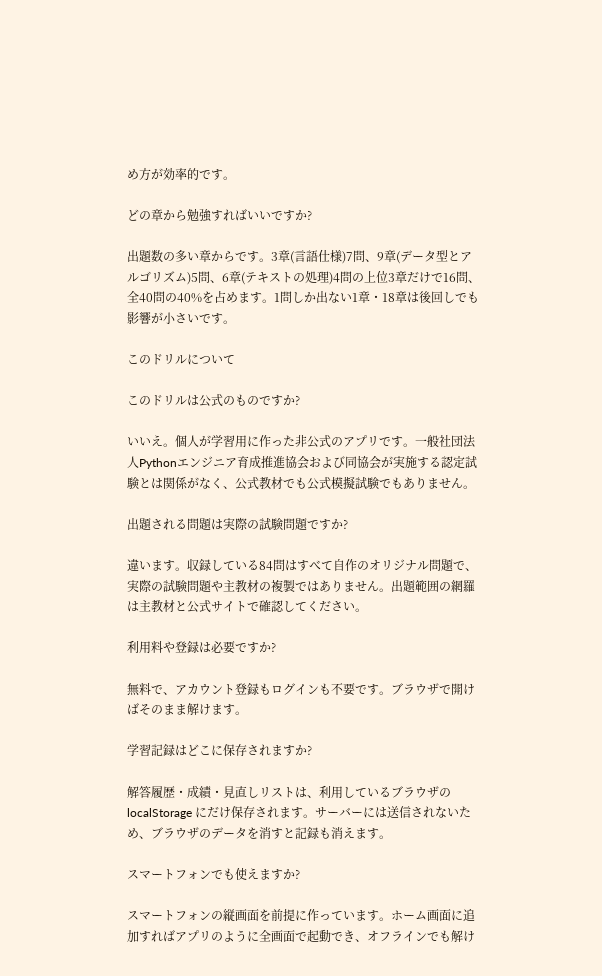め方が効率的です。

どの章から勉強すればいいですか?

出題数の多い章からです。3章(言語仕様)7問、9章(データ型とアルゴリズム)5問、6章(テキストの処理)4問の上位3章だけで16問、全40問の40%を占めます。1問しか出ない1章・18章は後回しでも影響が小さいです。

このドリルについて

このドリルは公式のものですか?

いいえ。個人が学習用に作った非公式のアプリです。一般社団法人Pythonエンジニア育成推進協会および同協会が実施する認定試験とは関係がなく、公式教材でも公式模擬試験でもありません。

出題される問題は実際の試験問題ですか?

違います。収録している84問はすべて自作のオリジナル問題で、実際の試験問題や主教材の複製ではありません。出題範囲の網羅は主教材と公式サイトで確認してください。

利用料や登録は必要ですか?

無料で、アカウント登録もログインも不要です。ブラウザで開けばそのまま解けます。

学習記録はどこに保存されますか?

解答履歴・成績・見直しリストは、利用しているブラウザの localStorage にだけ保存されます。サーバーには送信されないため、ブラウザのデータを消すと記録も消えます。

スマートフォンでも使えますか?

スマートフォンの縦画面を前提に作っています。ホーム画面に追加すればアプリのように全画面で起動でき、オフラインでも解け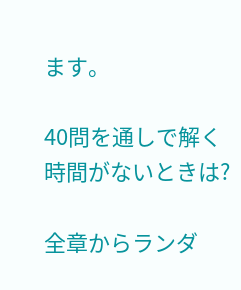ます。

40問を通しで解く時間がないときは?

全章からランダ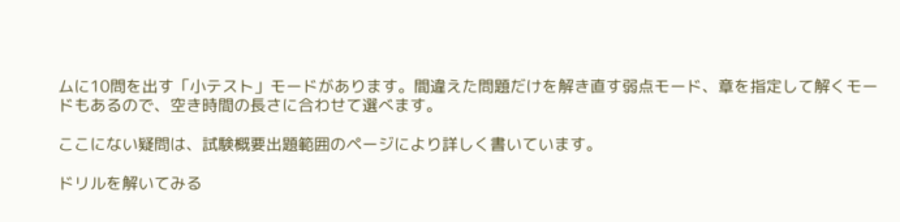ムに10問を出す「小テスト」モードがあります。間違えた問題だけを解き直す弱点モード、章を指定して解くモードもあるので、空き時間の長さに合わせて選べます。

ここにない疑問は、試験概要出題範囲のページにより詳しく書いています。

ドリルを解いてみる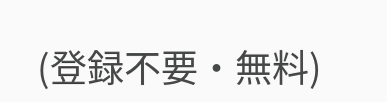(登録不要・無料)